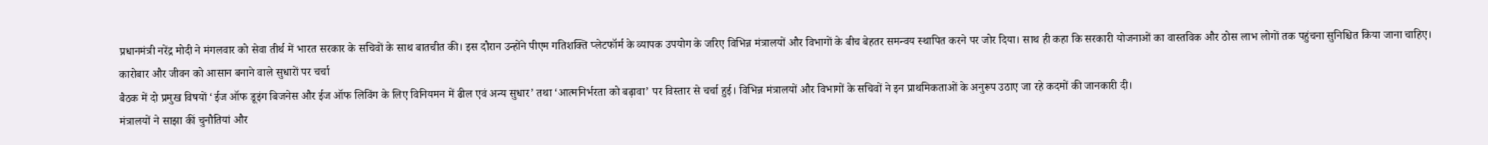प्रधानमंत्री नरेंद्र मोदी ने मंगलवार को सेवा तीर्थ में भारत सरकार के सचिवों के साथ बातचीत की। इस दौरान उन्होंने पीएम गतिशक्ति प्लेटफॉर्म के व्यापक उपयोग के जरिए विभिन्न मंत्रालयों और विभागों के बीच बेहतर समन्वय स्थापित करने पर जोर दिया। साथ ही कहा कि सरकारी योजनाओं का वास्तविक और ठोस लाभ लोगों तक पहुंचना सुनिश्चित किया जाना चाहिए।
कारोबार और जीवन को आसान बनाने वाले सुधारों पर चर्चा
बैठक में दो प्रमुख विषयों ‘ईज ऑफ डूइंग बिजनेस और ईज ऑफ लिविंग के लिए विनियमन में ढील एवं अन्य सुधार’ तथा ‘आत्मनिर्भरता को बढ़ावा’ पर विस्तार से चर्चा हुई। विभिन्न मंत्रालयों और विभागों के सचिवों ने इन प्राथमिकताओं के अनुरूप उठाए जा रहे कदमों की जानकारी दी।
मंत्रालयों ने साझा कीं चुनौतियां और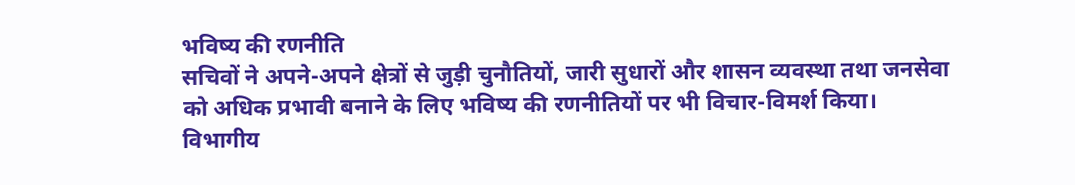भविष्य की रणनीति
सचिवों ने अपने-अपने क्षेत्रों से जुड़ी चुनौतियों, जारी सुधारों और शासन व्यवस्था तथा जनसेवा को अधिक प्रभावी बनाने के लिए भविष्य की रणनीतियों पर भी विचार-विमर्श किया।
विभागीय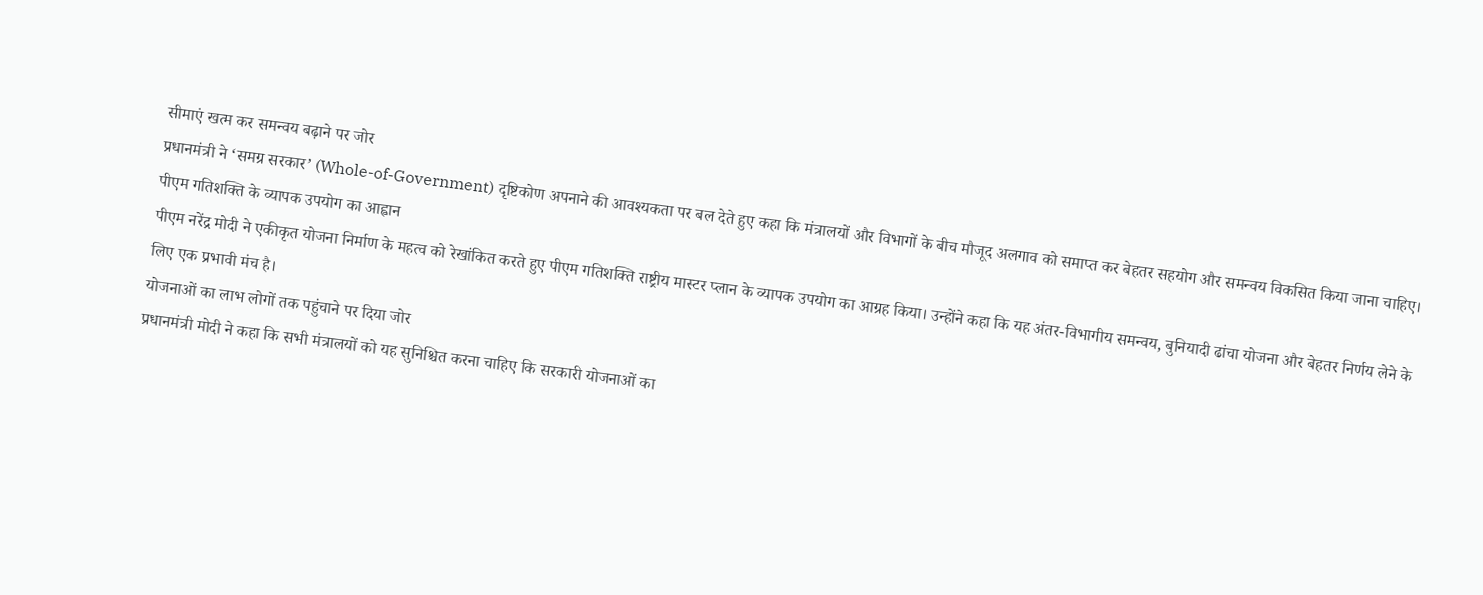सीमाएं खत्म कर समन्वय बढ़ाने पर जोर
प्रधानमंत्री ने ‘समग्र सरकार’ (Whole-of-Government) दृष्टिकोण अपनाने की आवश्यकता पर बल देते हुए कहा कि मंत्रालयों और विभागों के बीच मौजूद अलगाव को समाप्त कर बेहतर सहयोग और समन्वय विकसित किया जाना चाहिए।
पीएम गतिशक्ति के व्यापक उपयोग का आह्वान
पीएम नरेंद्र मोदी ने एकीकृत योजना निर्माण के महत्व को रेखांकित करते हुए पीएम गतिशक्ति राष्ट्रीय मास्टर प्लान के व्यापक उपयोग का आग्रह किया। उन्होंने कहा कि यह अंतर-विभागीय समन्वय, बुनियादी ढांचा योजना और बेहतर निर्णय लेने के लिए एक प्रभावी मंच है।
योजनाओं का लाभ लोगों तक पहुंचाने पर दिया जोर
प्रधानमंत्री मोदी ने कहा कि सभी मंत्रालयों को यह सुनिश्चित करना चाहिए कि सरकारी योजनाओं का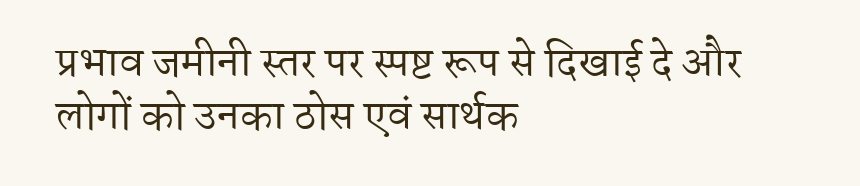प्रभाव जमीनी स्तर पर स्पष्ट रूप से दिखाई दे और लोगों को उनका ठोस एवं सार्थक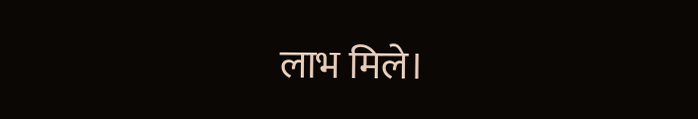लाभ मिले।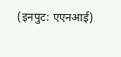(इनपुट: एएनआई)